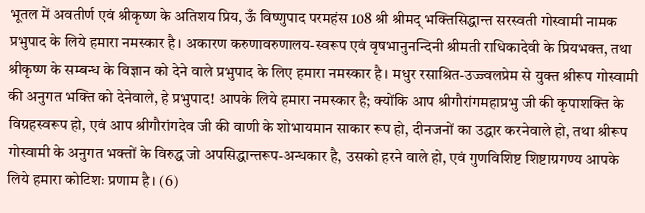भूतल में अवतीर्ण एवं श्रीकृष्ण के अतिशय प्रिय, ऊँ विष्णुपाद परमहंस 108 श्री श्रीमद् भक्तिसिद्धान्त सरस्वती गोस्वामी नामक प्रभुपाद के लिये हमारा नमस्कार है। अकारण करुणावरुणालय-स्वरूप एवं वृषभानुनन्दिनी श्रीमती राधिकादेवी के प्रियभक्त, तथा श्रीकृष्ण के सम्बन्ध के विज्ञान को देने वाले प्रभुपाद के लिए हमारा नमस्कार है। मधुर रसाश्रित-उज्ज्वलप्रेम से युक्त श्रीरूप गोस्वामी की अनुगत भक्ति को देनेवाले, हे प्रभुपाद! आपके लिये हमारा नमस्कार है; क्योंकि आप श्रीगौरांगमहाप्रभु जी की कृपाशक्ति के विग्रहस्वरूप हो, एवं आप श्रीगौरांगदेव जी की वाणी के शोभायमान साकार रूप हो, दीनजनों का उद्धार करनेवाले हो, तथा श्रीरूप गोस्वामी के अनुगत भक्तों के विरुद्ध जो अपसिद्धान्तरूप-अन्धकार है, उसको हरने वाले हो, एवं गुणविशिष्ट शिष्टाग्रगण्य आपके लिये हमारा कोटिशः प्रणाम है। (6)